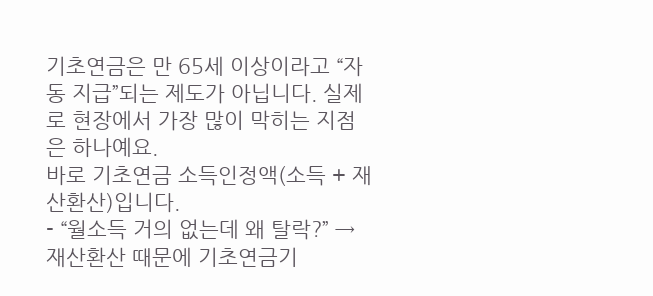기초연금은 만 65세 이상이라고 “자동 지급”되는 제도가 아닙니다. 실제로 현장에서 가장 많이 막히는 지점은 하나예요.
바로 기초연금 소득인정액(소득 + 재산환산)입니다.
- “월소득 거의 없는데 왜 탈락?” → 재산환산 때문에 기초연금기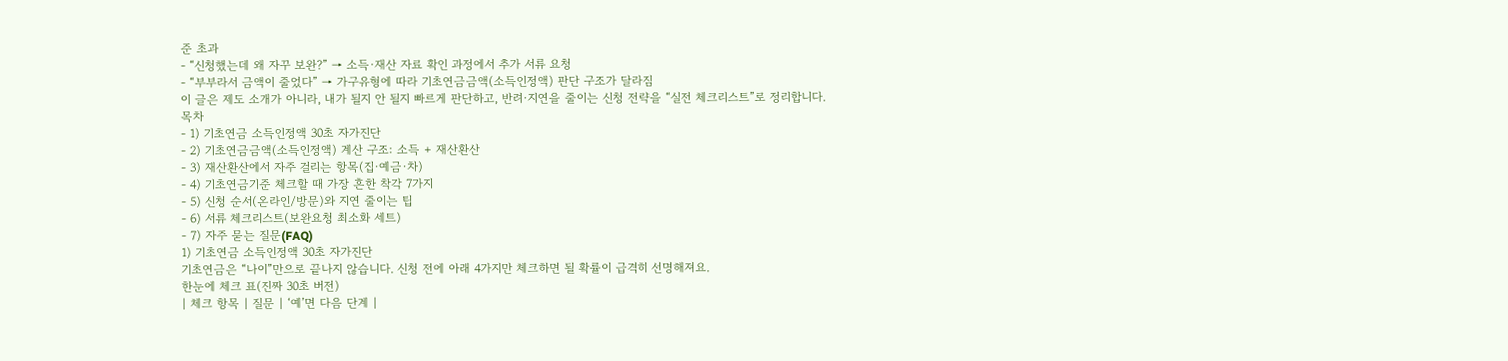준 초과
- “신청했는데 왜 자꾸 보완?” → 소득·재산 자료 확인 과정에서 추가 서류 요청
- “부부라서 금액이 줄었다” → 가구유형에 따라 기초연금금액(소득인정액) 판단 구조가 달라짐
이 글은 제도 소개가 아니라, 내가 될지 안 될지 빠르게 판단하고, 반려·지연을 줄이는 신청 전략을 “실전 체크리스트”로 정리합니다.
목차
- 1) 기초연금 소득인정액 30초 자가진단
- 2) 기초연금금액(소득인정액) 계산 구조: 소득 + 재산환산
- 3) 재산환산에서 자주 걸리는 항목(집·예금·차)
- 4) 기초연금기준 체크할 때 가장 흔한 착각 7가지
- 5) 신청 순서(온라인/방문)와 지연 줄이는 팁
- 6) 서류 체크리스트(보완요청 최소화 세트)
- 7) 자주 묻는 질문(FAQ)
1) 기초연금 소득인정액 30초 자가진단
기초연금은 “나이”만으로 끝나지 않습니다. 신청 전에 아래 4가지만 체크하면 될 확률이 급격히 선명해져요.
한눈에 체크 표(진짜 30초 버전)
| 체크 항목 | 질문 | ‘예’면 다음 단계 |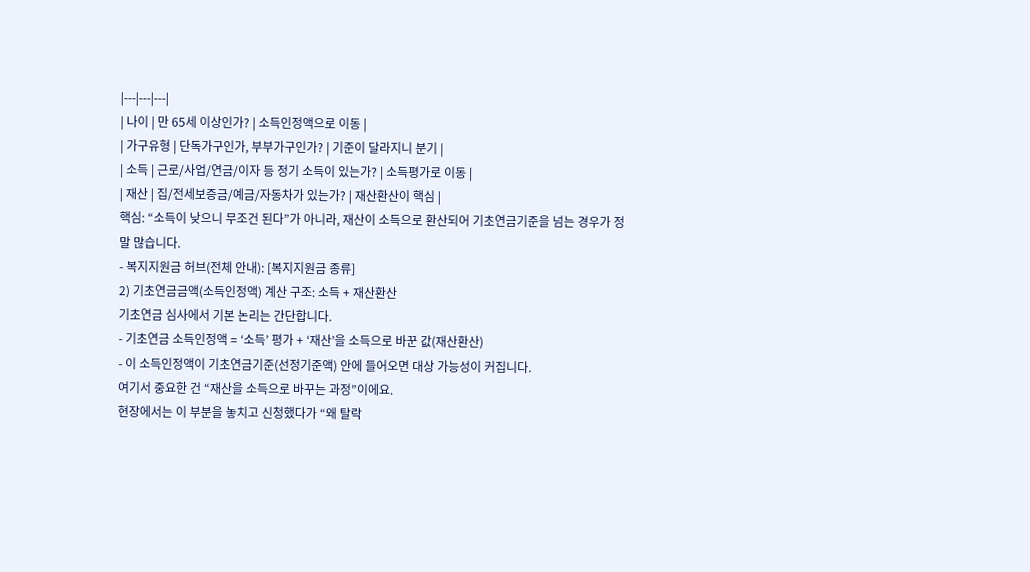|---|---|---|
| 나이 | 만 65세 이상인가? | 소득인정액으로 이동 |
| 가구유형 | 단독가구인가, 부부가구인가? | 기준이 달라지니 분기 |
| 소득 | 근로/사업/연금/이자 등 정기 소득이 있는가? | 소득평가로 이동 |
| 재산 | 집/전세보증금/예금/자동차가 있는가? | 재산환산이 핵심 |
핵심: “소득이 낮으니 무조건 된다”가 아니라, 재산이 소득으로 환산되어 기초연금기준을 넘는 경우가 정말 많습니다.
- 복지지원금 허브(전체 안내): [복지지원금 종류]
2) 기초연금금액(소득인정액) 계산 구조: 소득 + 재산환산
기초연금 심사에서 기본 논리는 간단합니다.
- 기초연금 소득인정액 = ‘소득’ 평가 + ‘재산’을 소득으로 바꾼 값(재산환산)
- 이 소득인정액이 기초연금기준(선정기준액) 안에 들어오면 대상 가능성이 커집니다.
여기서 중요한 건 “재산을 소득으로 바꾸는 과정”이에요.
현장에서는 이 부분을 놓치고 신청했다가 “왜 탈락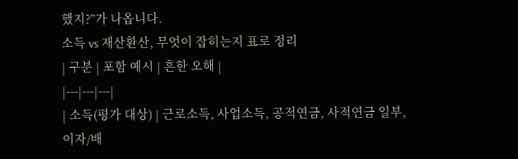했지?”가 나옵니다.
소득 vs 재산환산, 무엇이 잡히는지 표로 정리
| 구분 | 포함 예시 | 흔한 오해 |
|---|---|---|
| 소득(평가 대상) | 근로소득, 사업소득, 공적연금, 사적연금 일부, 이자/배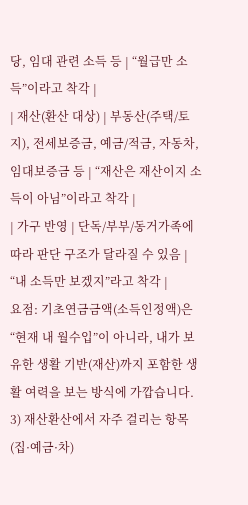당, 임대 관련 소득 등 | “월급만 소득”이라고 착각 |
| 재산(환산 대상) | 부동산(주택/토지), 전세보증금, 예금/적금, 자동차, 임대보증금 등 | “재산은 재산이지 소득이 아님”이라고 착각 |
| 가구 반영 | 단독/부부/동거가족에 따라 판단 구조가 달라질 수 있음 | “내 소득만 보겠지”라고 착각 |
요점: 기초연금금액(소득인정액)은 “현재 내 월수입”이 아니라, 내가 보유한 생활 기반(재산)까지 포함한 생활 여력을 보는 방식에 가깝습니다.
3) 재산환산에서 자주 걸리는 항목(집·예금·차)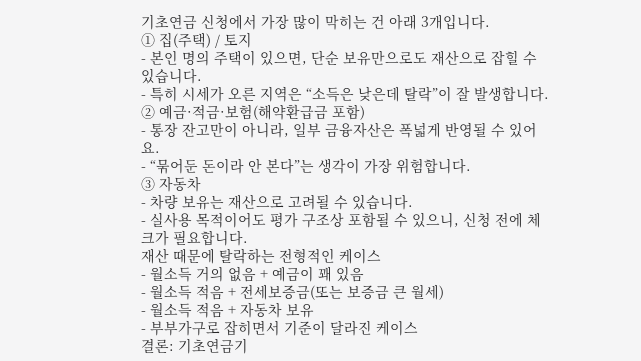기초연금 신청에서 가장 많이 막히는 건 아래 3개입니다.
① 집(주택) / 토지
- 본인 명의 주택이 있으면, 단순 보유만으로도 재산으로 잡힐 수 있습니다.
- 특히 시세가 오른 지역은 “소득은 낮은데 탈락”이 잘 발생합니다.
② 예금·적금·보험(해약환급금 포함)
- 통장 잔고만이 아니라, 일부 금융자산은 폭넓게 반영될 수 있어요.
- “묶어둔 돈이라 안 본다”는 생각이 가장 위험합니다.
③ 자동차
- 차량 보유는 재산으로 고려될 수 있습니다.
- 실사용 목적이어도 평가 구조상 포함될 수 있으니, 신청 전에 체크가 필요합니다.
재산 때문에 탈락하는 전형적인 케이스
- 월소득 거의 없음 + 예금이 꽤 있음
- 월소득 적음 + 전세보증금(또는 보증금 큰 월세)
- 월소득 적음 + 자동차 보유
- 부부가구로 잡히면서 기준이 달라진 케이스
결론: 기초연금기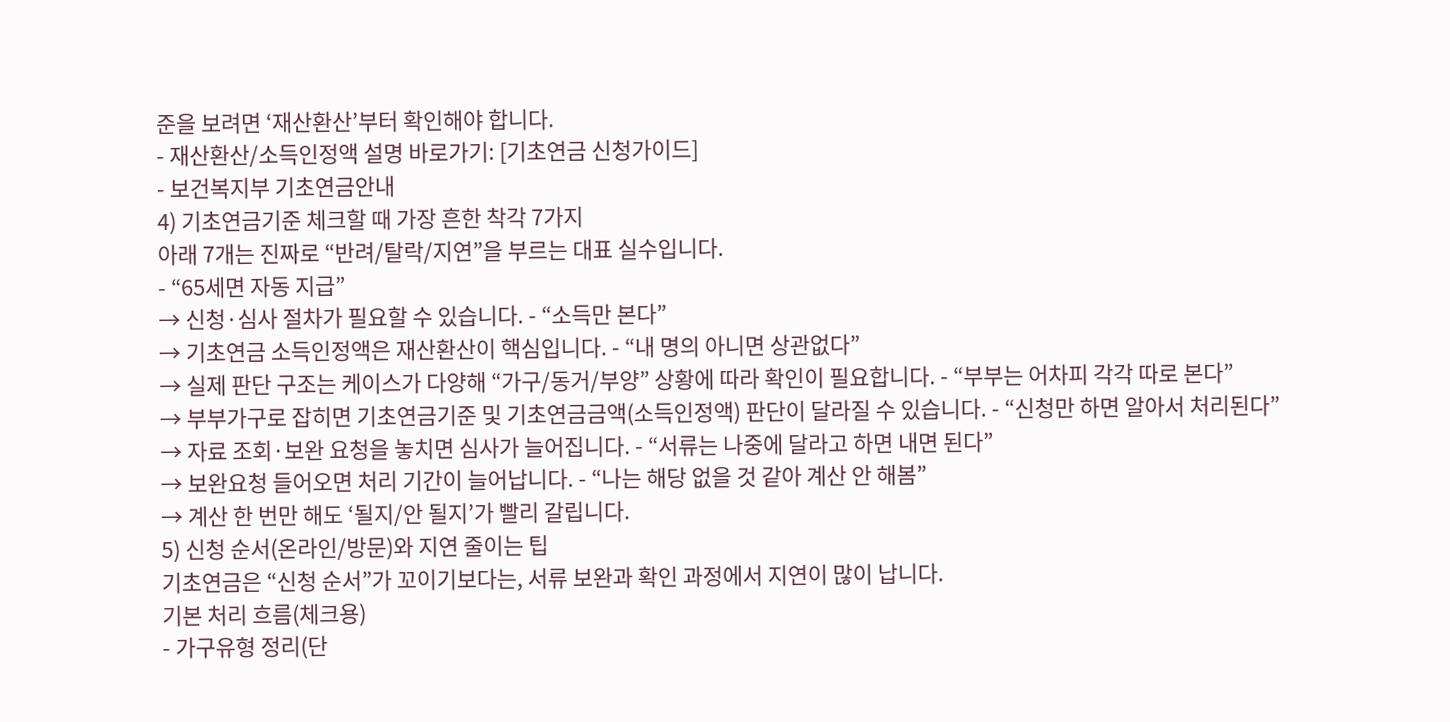준을 보려면 ‘재산환산’부터 확인해야 합니다.
- 재산환산/소득인정액 설명 바로가기: [기초연금 신청가이드]
- 보건복지부 기초연금안내
4) 기초연금기준 체크할 때 가장 흔한 착각 7가지
아래 7개는 진짜로 “반려/탈락/지연”을 부르는 대표 실수입니다.
- “65세면 자동 지급”
→ 신청·심사 절차가 필요할 수 있습니다. - “소득만 본다”
→ 기초연금 소득인정액은 재산환산이 핵심입니다. - “내 명의 아니면 상관없다”
→ 실제 판단 구조는 케이스가 다양해 “가구/동거/부양” 상황에 따라 확인이 필요합니다. - “부부는 어차피 각각 따로 본다”
→ 부부가구로 잡히면 기초연금기준 및 기초연금금액(소득인정액) 판단이 달라질 수 있습니다. - “신청만 하면 알아서 처리된다”
→ 자료 조회·보완 요청을 놓치면 심사가 늘어집니다. - “서류는 나중에 달라고 하면 내면 된다”
→ 보완요청 들어오면 처리 기간이 늘어납니다. - “나는 해당 없을 것 같아 계산 안 해봄”
→ 계산 한 번만 해도 ‘될지/안 될지’가 빨리 갈립니다.
5) 신청 순서(온라인/방문)와 지연 줄이는 팁
기초연금은 “신청 순서”가 꼬이기보다는, 서류 보완과 확인 과정에서 지연이 많이 납니다.
기본 처리 흐름(체크용)
- 가구유형 정리(단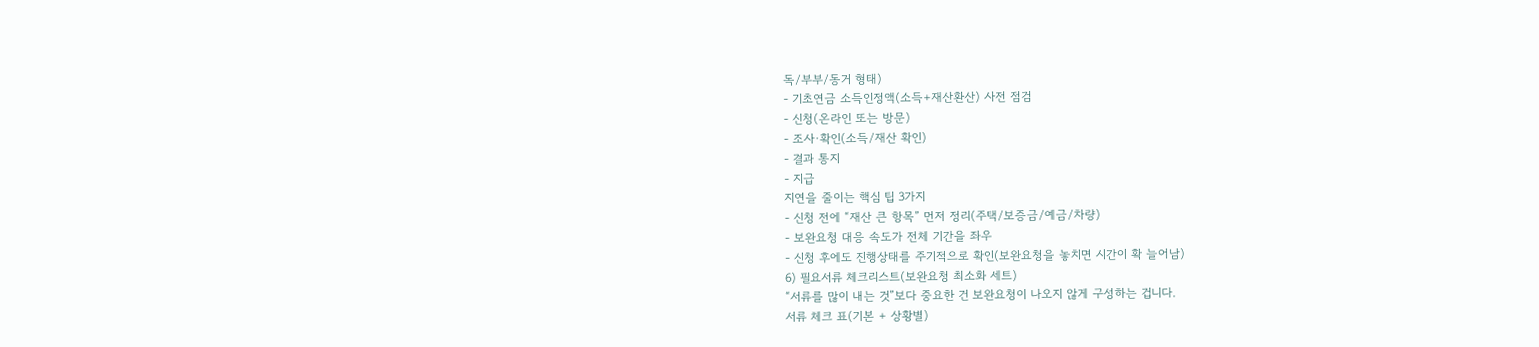독/부부/동거 형태)
- 기초연금 소득인정액(소득+재산환산) 사전 점검
- 신청(온라인 또는 방문)
- 조사·확인(소득/재산 확인)
- 결과 통지
- 지급
지연을 줄이는 핵심 팁 3가지
- 신청 전에 “재산 큰 항목” 먼저 정리(주택/보증금/예금/차량)
- 보완요청 대응 속도가 전체 기간을 좌우
- 신청 후에도 진행상태를 주기적으로 확인(보완요청을 놓치면 시간이 확 늘어남)
6) 필요서류 체크리스트(보완요청 최소화 세트)
“서류를 많이 내는 것”보다 중요한 건 보완요청이 나오지 않게 구성하는 겁니다.
서류 체크 표(기본 + 상황별)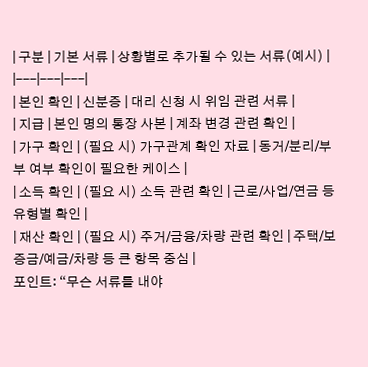| 구분 | 기본 서류 | 상황별로 추가될 수 있는 서류(예시) |
|---|---|---|
| 본인 확인 | 신분증 | 대리 신청 시 위임 관련 서류 |
| 지급 | 본인 명의 통장 사본 | 계좌 변경 관련 확인 |
| 가구 확인 | (필요 시) 가구관계 확인 자료 | 동거/분리/부부 여부 확인이 필요한 케이스 |
| 소득 확인 | (필요 시) 소득 관련 확인 | 근로/사업/연금 등 유형별 확인 |
| 재산 확인 | (필요 시) 주거/금융/차량 관련 확인 | 주택/보증금/예금/차량 등 큰 항목 중심 |
포인트: “무슨 서류를 내야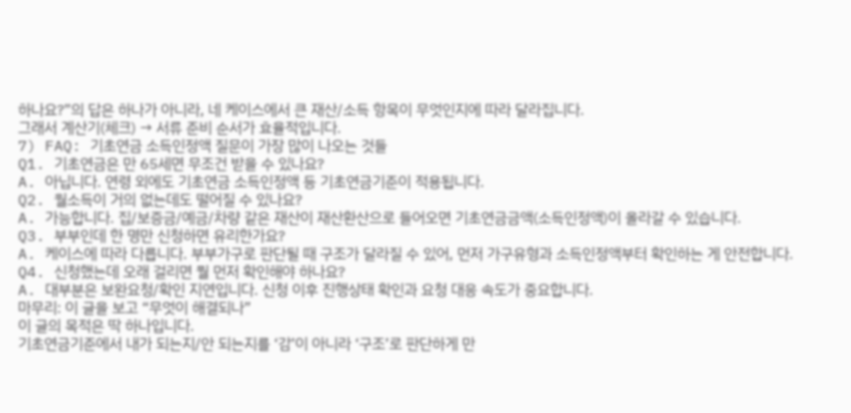하나요?”의 답은 하나가 아니라, 네 케이스에서 큰 재산/소득 항목이 무엇인지에 따라 달라집니다.
그래서 계산기(체크) → 서류 준비 순서가 효율적입니다.
7) FAQ: 기초연금 소득인정액 질문이 가장 많이 나오는 것들
Q1. 기초연금은 만 65세면 무조건 받을 수 있나요?
A. 아닙니다. 연령 외에도 기초연금 소득인정액 등 기초연금기준이 적용됩니다.
Q2. 월소득이 거의 없는데도 떨어질 수 있나요?
A. 가능합니다. 집/보증금/예금/차량 같은 재산이 재산환산으로 들어오면 기초연금금액(소득인정액)이 올라갈 수 있습니다.
Q3. 부부인데 한 명만 신청하면 유리한가요?
A. 케이스에 따라 다릅니다. 부부가구로 판단될 때 구조가 달라질 수 있어, 먼저 가구유형과 소득인정액부터 확인하는 게 안전합니다.
Q4. 신청했는데 오래 걸리면 뭘 먼저 확인해야 하나요?
A. 대부분은 보완요청/확인 지연입니다. 신청 이후 진행상태 확인과 요청 대응 속도가 중요합니다.
마무리: 이 글을 보고 “무엇이 해결되나”
이 글의 목적은 딱 하나입니다.
기초연금기준에서 내가 되는지/안 되는지를 ‘감’이 아니라 ‘구조’로 판단하게 만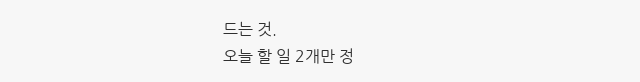드는 것.
오늘 할 일 2개만 정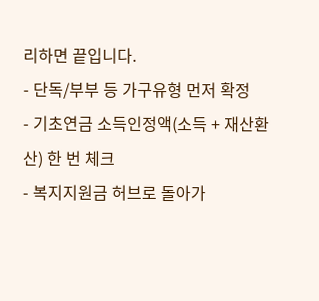리하면 끝입니다.
- 단독/부부 등 가구유형 먼저 확정
- 기초연금 소득인정액(소득 + 재산환산) 한 번 체크
- 복지지원금 허브로 돌아가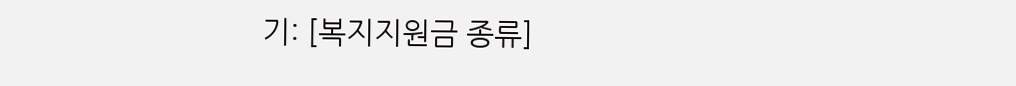기: [복지지원금 종류]